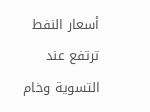أسعار النفط ترتفع عند التسوية وخام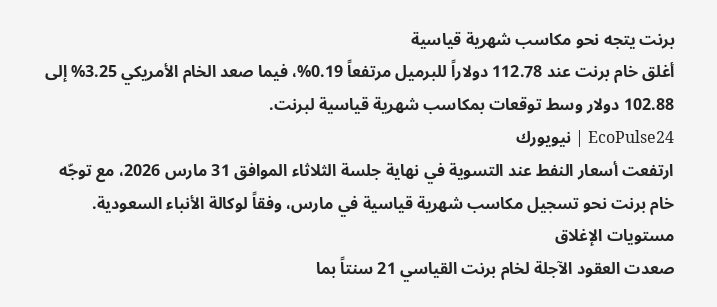برنت يتجه نحو مكاسب شهرية قياسية
أغلق خام برنت عند 112.78 دولاراً للبرميل مرتفعاً 0.19%، فيما صعد الخام الأمريكي 3.25% إلى 102.88 دولار وسط توقعات بمكاسب شهرية قياسية لبرنت.
EcoPulse24 | نيويورك
ارتفعت أسعار النفط عند التسوية في نهاية جلسة الثلاثاء الموافق 31 مارس 2026، مع توجّه خام برنت نحو تسجيل مكاسب شهرية قياسية في مارس، وفقاً لوكالة الأنباء السعودية.
مستويات الإغلاق
صعدت العقود الآجلة لخام برنت القياسي 21 سنتاً بما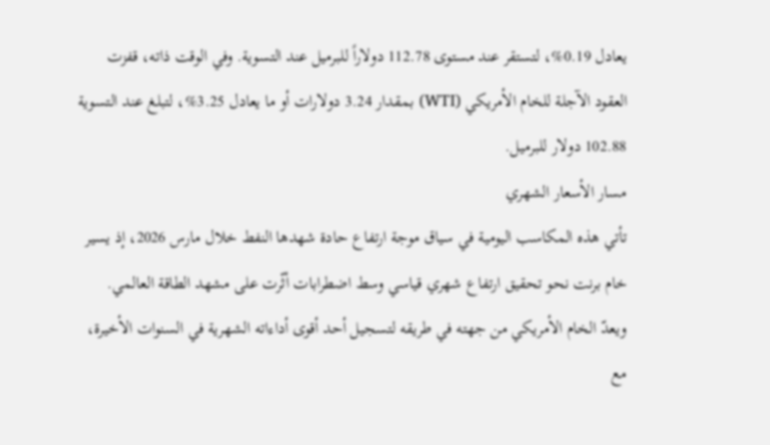يعادل 0.19%، لتستقر عند مستوى 112.78 دولاراً للبرميل عند التسوية. وفي الوقت ذاته، قفزت العقود الآجلة للخام الأمريكي (WTI) بمقدار 3.24 دولارات أو ما يعادل 3.25%، لتبلغ عند التسوية 102.88 دولار للبرميل.
مسار الأسعار الشهري
تأتي هذه المكاسب اليومية في سياق موجة ارتفاع حادة شهدها النفط خلال مارس 2026، إذ يسير خام برنت نحو تحقيق ارتفاع شهري قياسي وسط اضطرابات أثّرت على مشهد الطاقة العالمي. ويعدّ الخام الأمريكي من جهته في طريقه لتسجيل أحد أقوى أداءاته الشهرية في السنوات الأخيرة، مع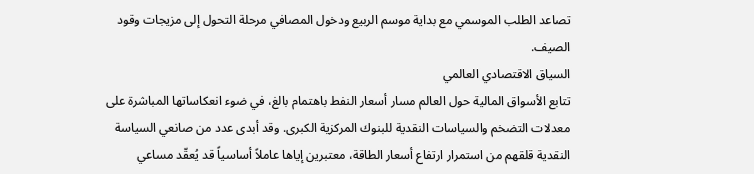تصاعد الطلب الموسمي مع بداية موسم الربيع ودخول المصافي مرحلة التحول إلى مزيجات وقود الصيف.
السياق الاقتصادي العالمي
تتابع الأسواق المالية حول العالم مسار أسعار النفط باهتمام بالغ، في ضوء انعكاساتها المباشرة على معدلات التضخم والسياسات النقدية للبنوك المركزية الكبرى. وقد أبدى عدد من صانعي السياسة النقدية قلقهم من استمرار ارتفاع أسعار الطاقة، معتبرين إياها عاملاً أساسياً قد يُعقّد مساعي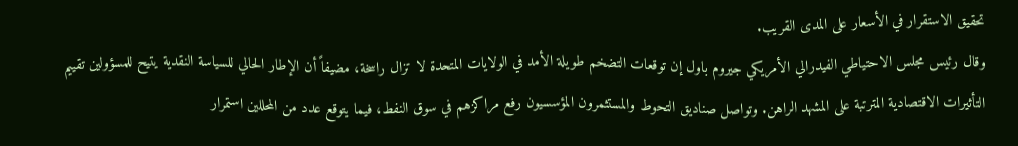تحقيق الاستقرار في الأسعار على المدى القريب.
وقال رئيس مجلس الاحتياطي الفيدرالي الأمريكي جيروم باول إن توقعات التضخم طويلة الأمد في الولايات المتحدة لا تزال راسخة، مضيفاً أن الإطار الحالي للسياسة النقدية يتيح للمسؤولين تقييم التأثيرات الاقتصادية المترتبة على المشهد الراهن. وتواصل صناديق التحوط والمستثمرون المؤسسيون رفع مراكزهم في سوق النفط، فيما يتوقع عدد من المحللين استمرار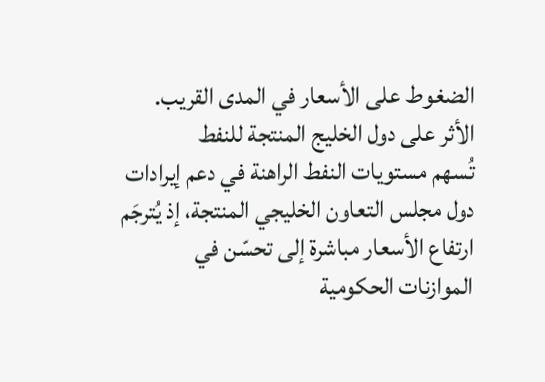الضغوط على الأسعار في المدى القريب.
الأثر على دول الخليج المنتجة للنفط
تُسهم مستويات النفط الراهنة في دعم إيرادات دول مجلس التعاون الخليجي المنتجة، إذ يُترجَم ارتفاع الأسعار مباشرة إلى تحسّن في الموازنات الحكومية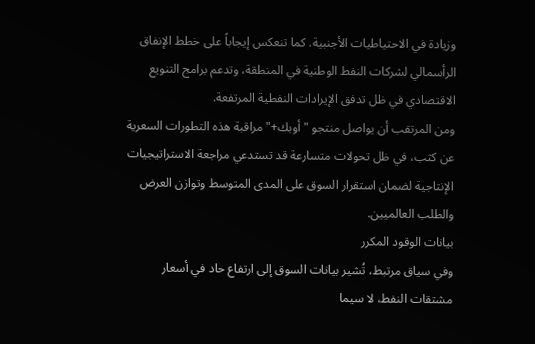وزيادة في الاحتياطيات الأجنبية. كما تنعكس إيجاباً على خطط الإنفاق الرأسمالي لشركات النفط الوطنية في المنطقة، وتدعم برامج التنويع الاقتصادي في ظل تدفق الإيرادات النفطية المرتفعة.
ومن المرتقب أن يواصل منتجو "أوبك+" مراقبة هذه التطورات السعرية عن كثب، في ظل تحولات متسارعة قد تستدعي مراجعة الاستراتيجيات الإنتاجية لضمان استقرار السوق على المدى المتوسط وتوازن العرض والطلب العالميين.
بيانات الوقود المكرر
وفي سياق مرتبط، تُشير بيانات السوق إلى ارتفاع حاد في أسعار مشتقات النفط، لا سيما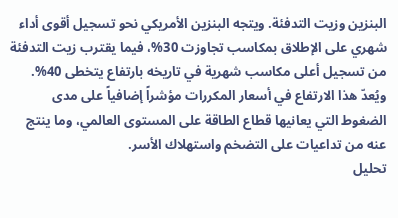البنزين وزيت التدفئة. ويتجه البنزين الأمريكي نحو تسجيل أقوى أداء شهري على الإطلاق بمكاسب تجاوزت 30%، فيما يقترب زيت التدفئة من تسجيل أعلى مكاسب شهرية في تاريخه بارتفاع يتخطى 40%. ويُعدّ هذا الارتفاع في أسعار المكررات مؤشراً إضافياً على مدى الضغوط التي يعانيها قطاع الطاقة على المستوى العالمي، وما ينتج عنه من تداعيات على التضخم واستهلاك الأسر.
تحليل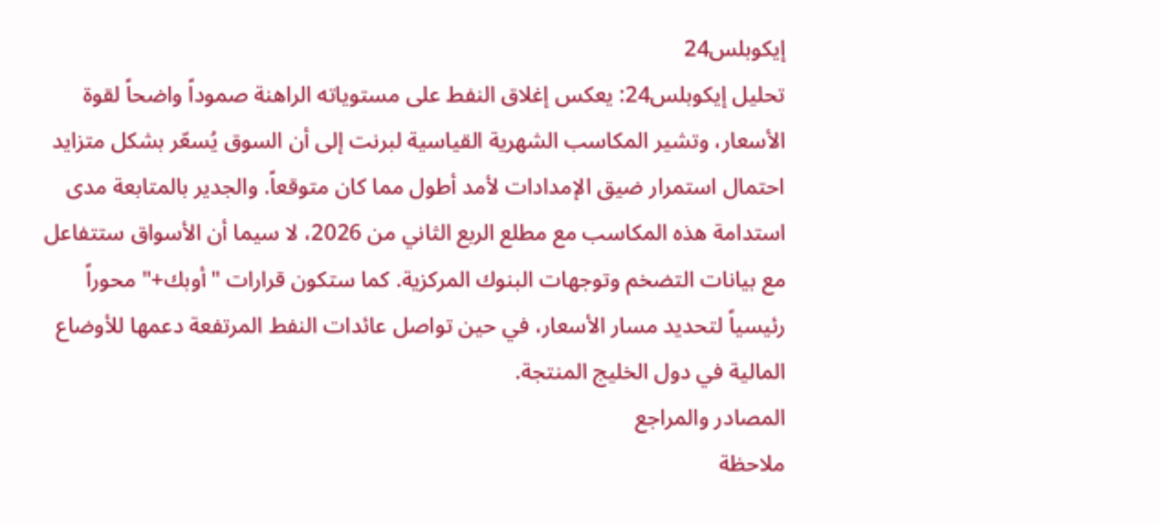إيكوبلس24
تحليل إيكوبلس24: يعكس إغلاق النفط على مستوياته الراهنة صموداً واضحاً لقوة الأسعار، وتشير المكاسب الشهرية القياسية لبرنت إلى أن السوق يُسعّر بشكل متزايد احتمال استمرار ضيق الإمدادات لأمد أطول مما كان متوقعاً. والجدير بالمتابعة مدى استدامة هذه المكاسب مع مطلع الربع الثاني من 2026، لا سيما أن الأسواق ستتفاعل مع بيانات التضخم وتوجهات البنوك المركزية. كما ستكون قرارات "أوبك+" محوراً رئيسياً لتحديد مسار الأسعار، في حين تواصل عائدات النفط المرتفعة دعمها للأوضاع المالية في دول الخليج المنتجة.
المصادر والمراجع
ملاحظة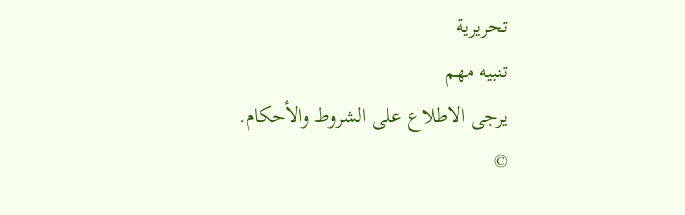تحريرية
تنبيه مهم
يرجى الاطلاع على الشروط والأحكام.
©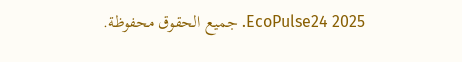2025 EcoPulse24. جميع الحقوق محفوظة.